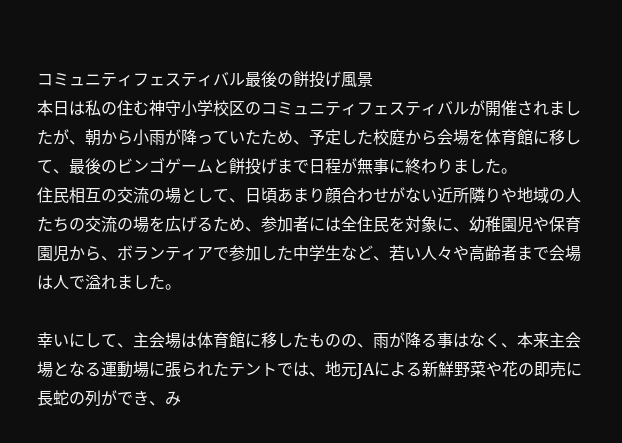コミュニティフェスティバル最後の餅投げ風景
本日は私の住む神守小学校区のコミュニティフェスティバルが開催されましたが、朝から小雨が降っていたため、予定した校庭から会場を体育館に移して、最後のビンゴゲームと餅投げまで日程が無事に終わりました。
住民相互の交流の場として、日頃あまり顔合わせがない近所隣りや地域の人たちの交流の場を広げるため、参加者には全住民を対象に、幼稚園児や保育園児から、ボランティアで参加した中学生など、若い人々や高齢者まで会場は人で溢れました。

幸いにして、主会場は体育館に移したものの、雨が降る事はなく、本来主会場となる運動場に張られたテントでは、地元JAによる新鮮野菜や花の即売に長蛇の列ができ、み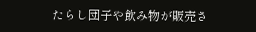たらし団子や飲み物が販売さ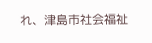れ、津島市社会福祉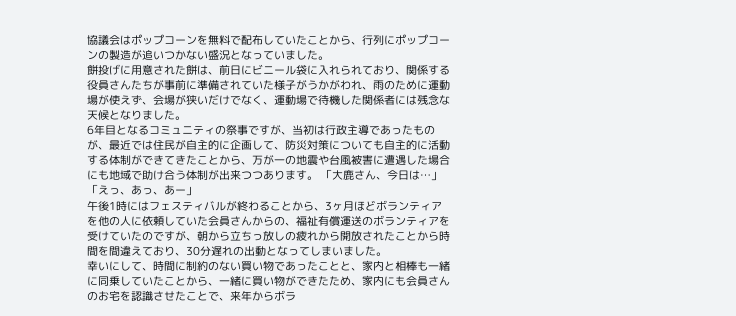協議会はポップコーンを無料で配布していたことから、行列にポップコーンの製造が追いつかない盛況となっていました。
餅投げに用意された餅は、前日にビニール袋に入れられており、関係する役員さんたちが事前に準備されていた様子がうかがわれ、雨のために運動場が使えず、会場が狭いだけでなく、運動場で待機した関係者には残念な天候となりました。
6年目となるコミュニティの祭事ですが、当初は行政主導であったものが、最近では住民が自主的に企画して、防災対策についても自主的に活動する体制ができてきたことから、万が一の地震や台風被害に遭遇した場合にも地域で助け合う体制が出来つつあります。 「大鹿さん、今日は…」
「えっ、あっ、あー」
午後1時にはフェスティバルが終わることから、3ヶ月ほどボランティアを他の人に依頼していた会員さんからの、福祉有償運送のボランティアを受けていたのですが、朝から立ちっ放しの疲れから開放されたことから時間を間違えており、30分遅れの出動となってしまいました。
幸いにして、時間に制約のない買い物であったことと、家内と相棒も一緒に同乗していたことから、一緒に買い物ができたため、家内にも会員さんのお宅を認識させたことで、来年からボラ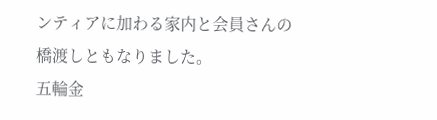ンティアに加わる家内と会員さんの橋渡しともなりました。
五輪金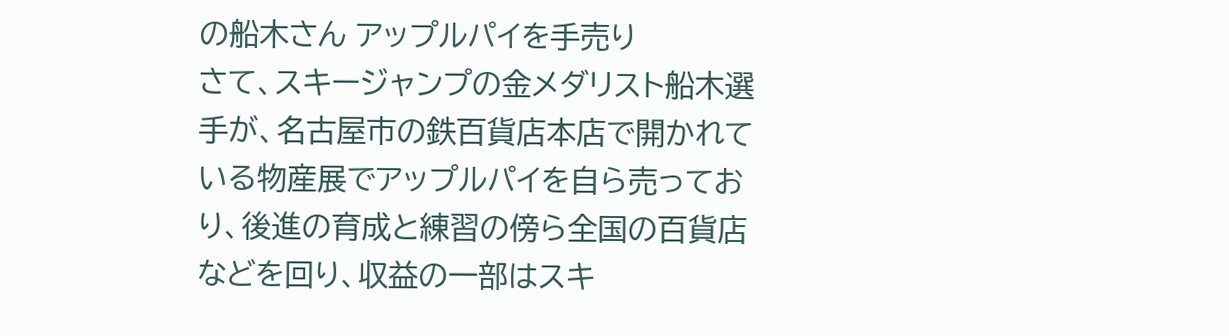の船木さん アップルパイを手売り
さて、スキージャンプの金メダリスト船木選手が、名古屋市の鉄百貨店本店で開かれている物産展でアップルパイを自ら売っており、後進の育成と練習の傍ら全国の百貨店などを回り、収益の一部はスキ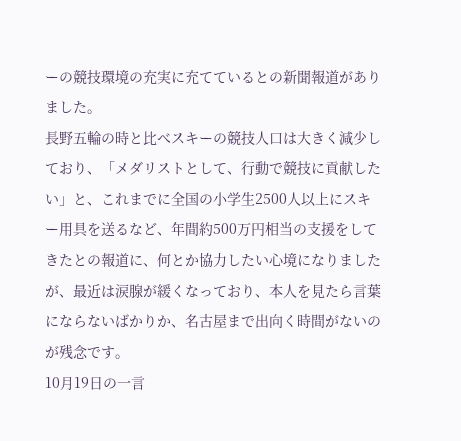ーの競技環境の充実に充てているとの新聞報道がありました。
長野五輪の時と比べスキーの競技人口は大きく減少しており、「メダリストとして、行動で競技に貢献したい」と、これまでに全国の小学生2500人以上にスキー用具を送るなど、年間約500万円相当の支援をしてきたとの報道に、何とか協力したい心境になりましたが、最近は涙腺が緩くなっており、本人を見たら言葉にならないばかりか、名古屋まで出向く時間がないのが残念です。
10月19日の一言